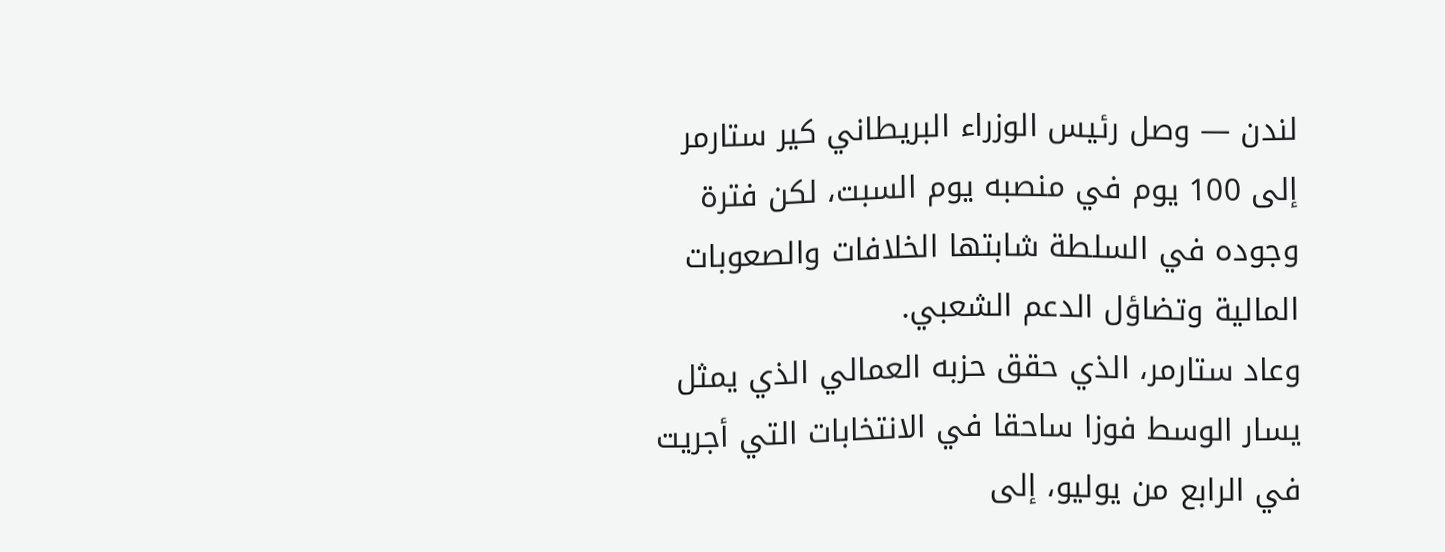لندن — وصل رئيس الوزراء البريطاني كير ستارمر إلى 100 يوم في منصبه يوم السبت، لكن فترة وجوده في السلطة شابتها الخلافات والصعوبات المالية وتضاؤل الدعم الشعبي.
وعاد ستارمر، الذي حقق حزبه العمالي الذي يمثل يسار الوسط فوزا ساحقا في الانتخابات التي أجريت في الرابع من يوليو، إلى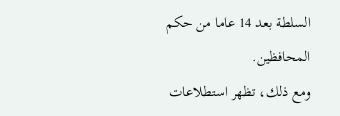السلطة بعد 14 عاما من حكم المحافظين.
ومع ذلك، تظهر استطلاعات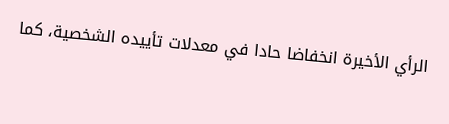الرأي الأخيرة انخفاضا حادا في معدلات تأييده الشخصية، كما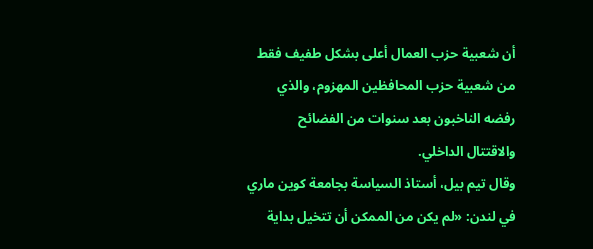أن شعبية حزب العمال أعلى بشكل طفيف فقط من شعبية حزب المحافظين المهزوم، والذي رفضه الناخبون بعد سنوات من الفضائح والاقتتال الداخلي.
وقال تيم بيل، أستاذ السياسة بجامعة كوين ماري في لندن: «لم يكن من الممكن أن تتخيل بداية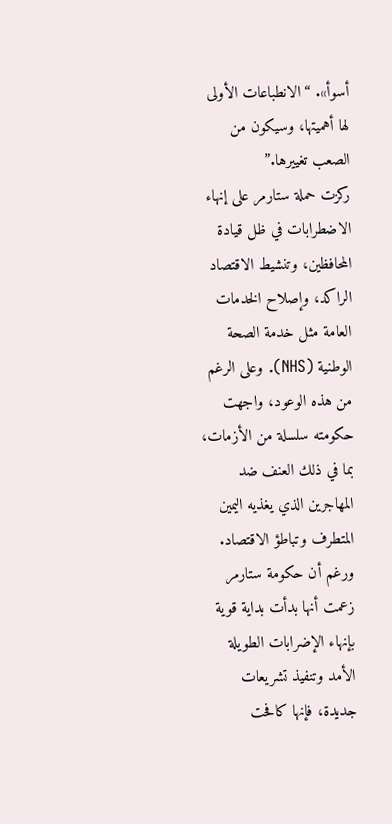أسوأ». “الانطباعات الأولى لها أهميتها، وسيكون من الصعب تغييرها.”
ركزت حملة ستارمر على إنهاء الاضطرابات في ظل قيادة المحافظين، وتنشيط الاقتصاد الراكد، وإصلاح الخدمات العامة مثل خدمة الصحة الوطنية (NHS). وعلى الرغم من هذه الوعود، واجهت حكومته سلسلة من الأزمات، بما في ذلك العنف ضد المهاجرين الذي يغذيه اليمين المتطرف وتباطؤ الاقتصاد.
ورغم أن حكومة ستارمر زعمت أنها بدأت بداية قوية بإنهاء الإضرابات الطويلة الأمد وتنفيذ تشريعات جديدة، فإنها كافحت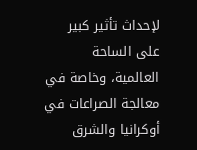لإحداث تأثير كبير على الساحة العالمية، وخاصة في معالجة الصراعات في أوكرانيا والشرق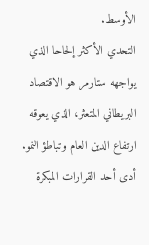الأوسط.
التحدي الأكثر إلحاحا الذي يواجهه ستارمر هو الاقتصاد البريطاني المتعثر، الذي يعوقه ارتفاع الدين العام وتباطؤ النمو. أدى أحد القرارات المبكرة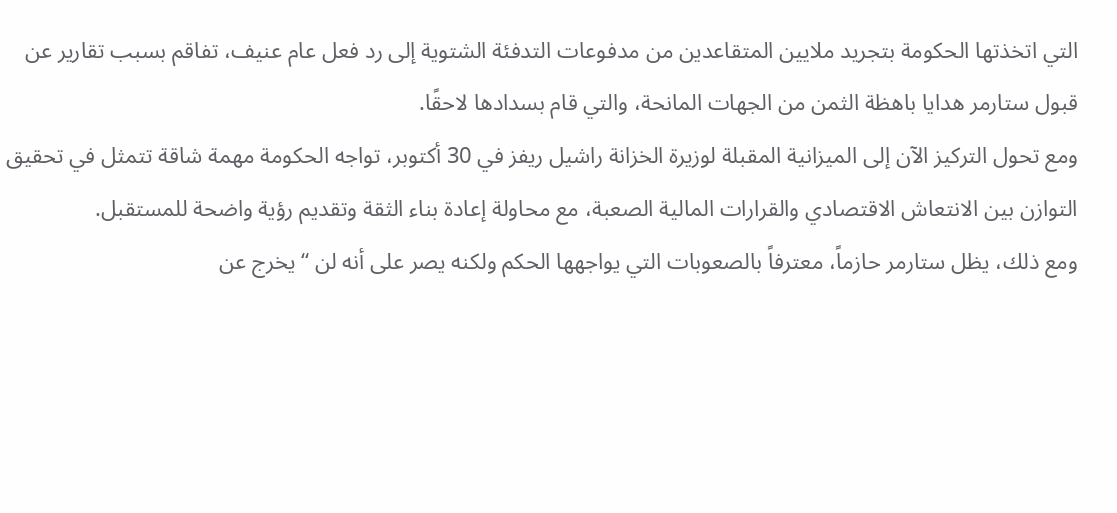التي اتخذتها الحكومة بتجريد ملايين المتقاعدين من مدفوعات التدفئة الشتوية إلى رد فعل عام عنيف، تفاقم بسبب تقارير عن قبول ستارمر هدايا باهظة الثمن من الجهات المانحة، والتي قام بسدادها لاحقًا.
ومع تحول التركيز الآن إلى الميزانية المقبلة لوزيرة الخزانة راشيل ريفز في 30 أكتوبر، تواجه الحكومة مهمة شاقة تتمثل في تحقيق التوازن بين الانتعاش الاقتصادي والقرارات المالية الصعبة، مع محاولة إعادة بناء الثقة وتقديم رؤية واضحة للمستقبل.
ومع ذلك، يظل ستارمر حازماً، معترفاً بالصعوبات التي يواجهها الحكم ولكنه يصر على أنه لن “يخرج عن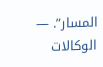المسار”. — الوكالات